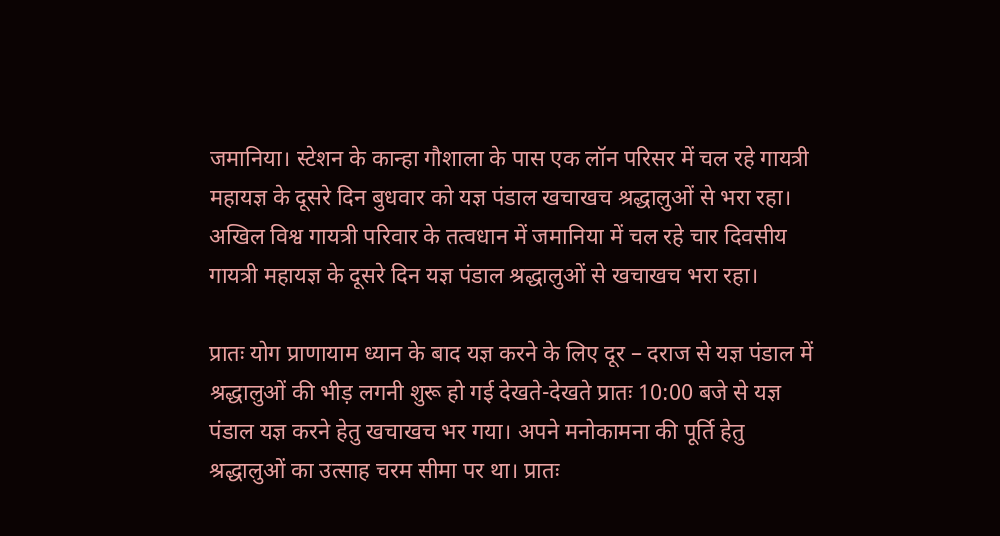जमानिया। स्टेशन के कान्हा गौशाला के पास एक लॉन परिसर में चल रहे गायत्री महायज्ञ के दूसरे दिन बुधवार को यज्ञ पंडाल खचाखच श्रद्धालुओं से भरा रहा। अखिल विश्व गायत्री परिवार के तत्वधान में जमानिया में चल रहे चार दिवसीय गायत्री महायज्ञ के दूसरे दिन यज्ञ पंडाल श्रद्धालुओं से खचाखच भरा रहा।

प्रातः योग प्राणायाम ध्यान के बाद यज्ञ करने के लिए दूर – दराज से यज्ञ पंडाल में श्रद्धालुओं की भीड़ लगनी शुरू हो गई देखते-देखते प्रातः 10:00 बजे से यज्ञ पंडाल यज्ञ करने हेतु खचाखच भर गया। अपने मनोकामना की पूर्ति हेतु श्रद्धालुओं का उत्साह चरम सीमा पर था। प्रातः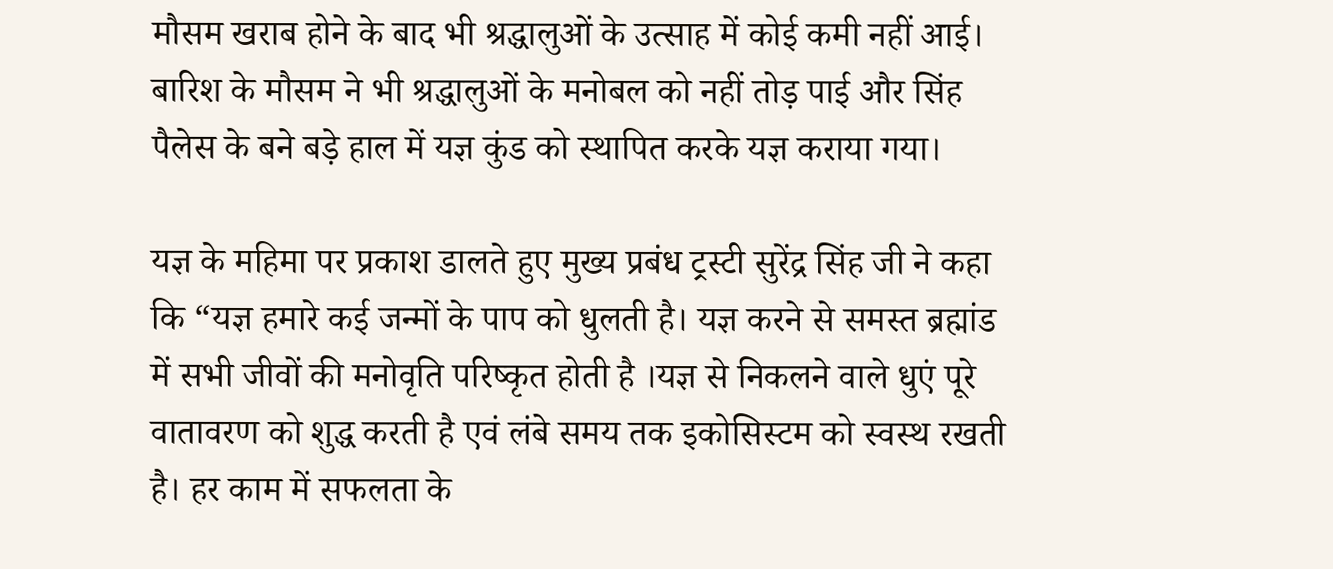मौसम खराब होने के बाद भी श्रद्धालुओं के उत्साह में कोई कमी नहीं आई। बारिश के मौसम ने भी श्रद्धालुओं के मनोबल को नहीं तोड़ पाई और सिंह पैलेस के बने बड़े हाल में यज्ञ कुंड को स्थापित करके यज्ञ कराया गया।

यज्ञ के महिमा पर प्रकाश डालते हुए मुख्य प्रबंध ट्रस्टी सुरेंद्र सिंह जी ने कहा कि “यज्ञ हमारे कई जन्मों के पाप को धुलती है। यज्ञ करने से समस्त ब्रह्मांड में सभी जीवों की मनोवृति परिष्कृत होती है ।यज्ञ से निकलने वाले धुएं पूरे वातावरण को शुद्ध करती है एवं लंबे समय तक इकोसिस्टम को स्वस्थ रखती है। हर काम में सफलता के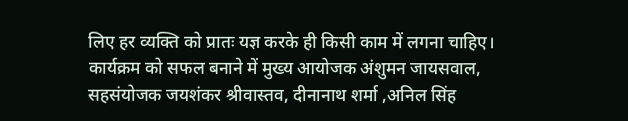लिए हर व्यक्ति को प्रातः यज्ञ करके ही किसी काम में लगना चाहिए। कार्यक्रम को सफल बनाने में मुख्य आयोजक अंशुमन जायसवाल, सहसंयोजक जयशंकर श्रीवास्तव, दीनानाथ शर्मा ,अनिल सिंह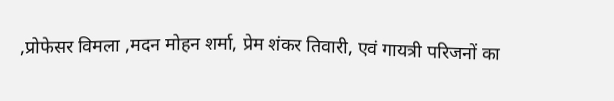,प्रोफेसर विमला ,मदन मोहन शर्मा, प्रेम शंकर तिवारी, एवं गायत्री परिजनों का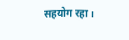सहयोग रहा।